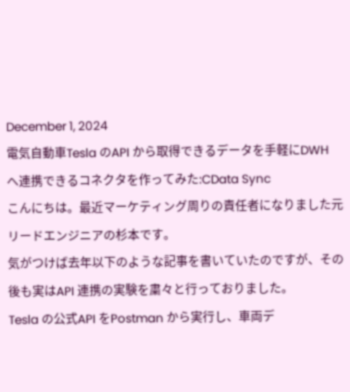December 1, 2024
電気自動車Tesla のAPI から取得できるデータを手軽にDWH へ連携できるコネクタを作ってみた:CData Sync
こんにちは。最近マーケティング周りの責任者になりました元リードエンジニアの杉本です。
気がつけば去年以下のような記事を書いていたのですが、その後も実はAPI 連携の実験を粛々と行っておりました。
Tesla の公式API をPostman から実行し、車両デ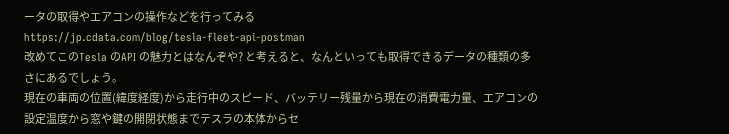ータの取得やエアコンの操作などを行ってみる
https://jp.cdata.com/blog/tesla-fleet-api-postman
改めてこのTesla のAPI の魅力とはなんぞや? と考えると、なんといっても取得できるデータの種類の多さにあるでしょう。
現在の車両の位置(緯度経度)から走行中のスピード、バッテリー残量から現在の消費電力量、エアコンの設定温度から窓や鍵の開閉状態までテスラの本体からセ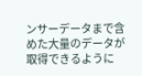ンサーデータまで含めた大量のデータが取得できるように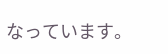なっています。